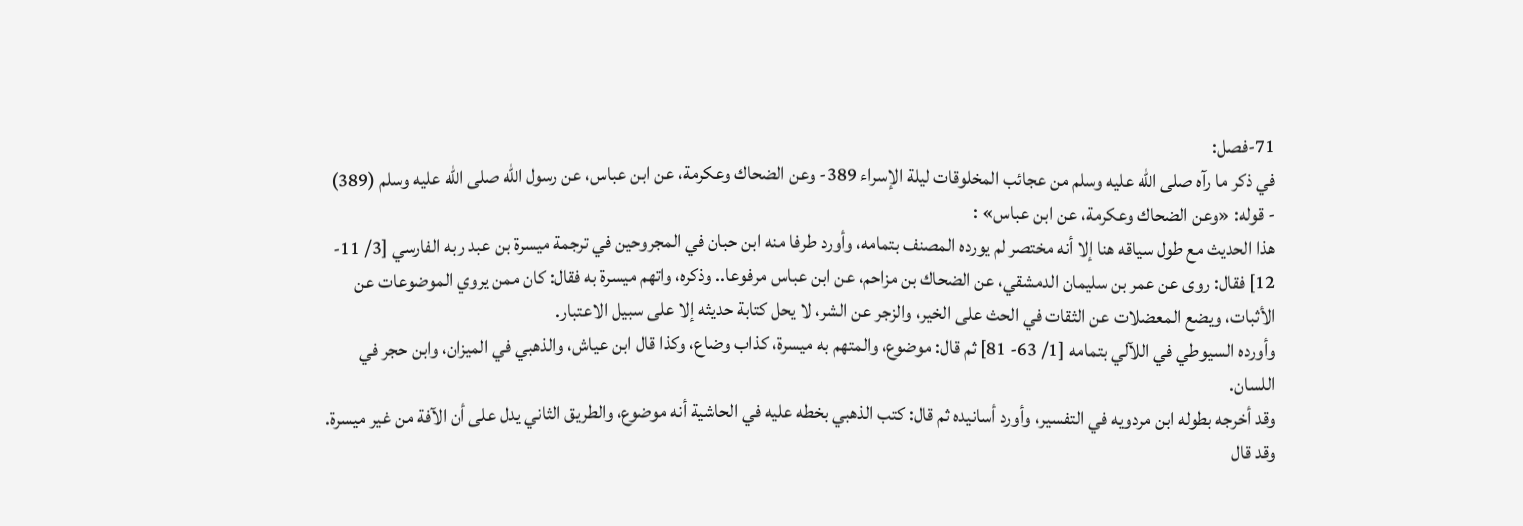71-فصل:
في ذكر ما رآه صلى الله عليه وسلم من عجائب المخلوقات ليلة الإسراء 389- وعن الضحاك وعكرمة، عن ابن عباس، عن رسول الله صلى الله عليه وسلم (389) - قوله: «وعن الضحاك وعكرمة، عن ابن عباس» :
هذا الحديث مع طول سياقه هنا إلا أنه مختصر لم يورده المصنف بتمامه، وأورد طرفا منه ابن حبان في المجروحين في ترجمة ميسرة بن عبد ربه الفارسي [3/ 11- 12] فقال: روى عن عمر بن سليمان الدمشقي، عن الضحاك بن مزاحم، عن ابن عباس مرفوعا.. وذكره، واتهم ميسرة به فقال: كان ممن يروي الموضوعات عن الأثبات، ويضع المعضلات عن الثقات في الحث على الخير، والزجر عن الشر، لا يحل كتابة حديثه إلا على سبيل الاعتبار.
وأورده السيوطي في اللآلي بتمامه [1/ 63- 81] ثم قال: موضوع، والمتهم به ميسرة، كذاب وضاع، وكذا قال ابن عياش، والذهبي في الميزان، وابن حجر في اللسان.
وقد أخرجه بطوله ابن مردويه في التفسير، وأورد أسانيده ثم قال: كتب الذهبي بخطه عليه في الحاشية أنه موضوع، والطريق الثاني يدل على أن الآفة من غير ميسرة.
وقد قال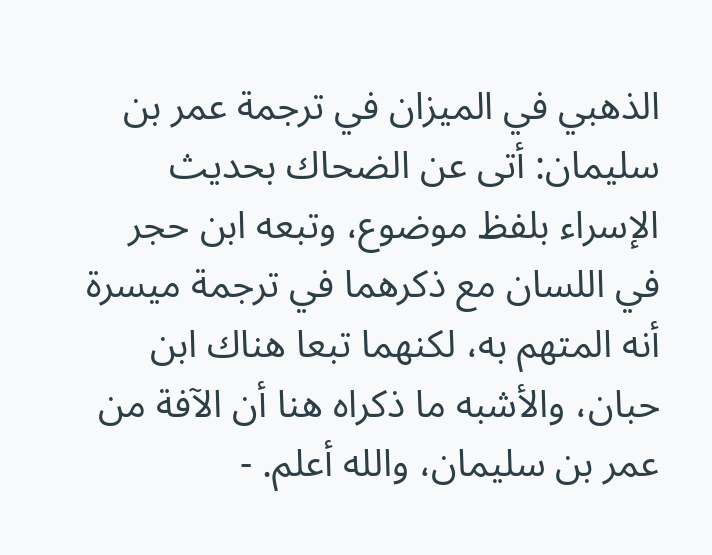الذهبي في الميزان في ترجمة عمر بن سليمان: أتى عن الضحاك بحديث الإسراء بلفظ موضوع، وتبعه ابن حجر في اللسان مع ذكرهما في ترجمة ميسرة أنه المتهم به، لكنهما تبعا هناك ابن حبان، والأشبه ما ذكراه هنا أن الآفة من عمر بن سليمان، والله أعلم. -